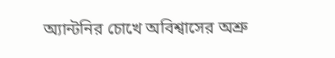অ্যান্টনির চোখে অবিশ্বাসের অশ্রু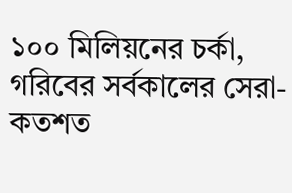১০০ মিলিয়নের চর্কা, গরিবের সর্বকালের সেরা- কতশত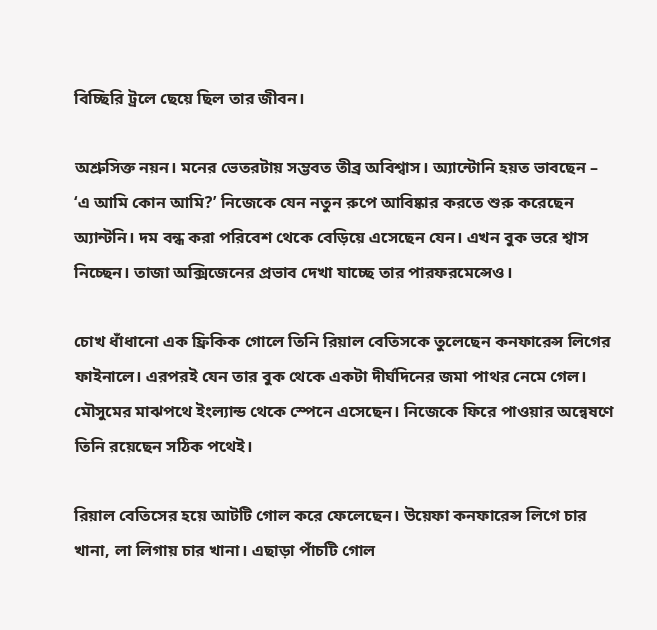বিচ্ছিরি ট্রলে ছেয়ে ছিল তার জীবন।

অশ্রুসিক্ত নয়ন। মনের ভেতরটায় সম্ভবত তীব্র অবিশ্বাস। অ্যান্টোনি হয়ত ভাবছেন –  ‘এ আমি কোন আমি?’ নিজেকে যেন নতুন রুপে আবিষ্কার করতে শুরু করেছেন অ্যান্টনি। দম বন্ধ করা পরিবেশ থেকে বেড়িয়ে এসেছেন যেন। এখন বুক ভরে শ্বাস নিচ্ছেন। তাজা অক্সিজেনের প্রভাব দেখা যাচ্ছে তার পারফরমেন্সেও।

চোখ ধাঁধানো এক ফ্রিকিক গোলে তিনি রিয়াল বেতিসকে তুলেছেন কনফারেন্স লিগের ফাইনালে। এরপরই যেন তার বুক থেকে একটা দীর্ঘদিনের জমা পাথর নেমে গেল। মৌসুমের মাঝপথে ইংল্যান্ড থেকে স্পেনে এসেছেন। নিজেকে ফিরে পাওয়ার অন্বেষণে তিনি রয়েছেন সঠিক পথেই।

রিয়াল বেতিসের হয়ে আটটি গোল করে ফেলেছেন। উয়েফা কনফারেন্স লিগে চার খানা, লা লিগায় চার খানা। এছাড়া পাঁচটি গোল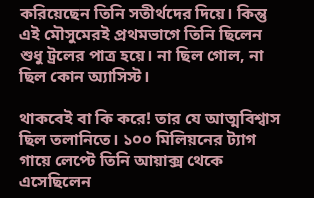করিয়েছেন তিনি সতীর্থদের দিয়ে। কিন্তু এই মৌসুমেরই প্রথমভাগে তিনি ছিলেন শুধু ট্রলের পাত্র হয়ে। না ছিল গোল, না ছিল কোন অ্যাসিস্ট।

থাকবেই বা কি করে! তার যে আত্মবিশ্বাস ছিল তলানিতে। ১০০ মিলিয়নের ট্যাগ গায়ে লেপ্টে তিনি আয়াক্স থেকে এসেছিলেন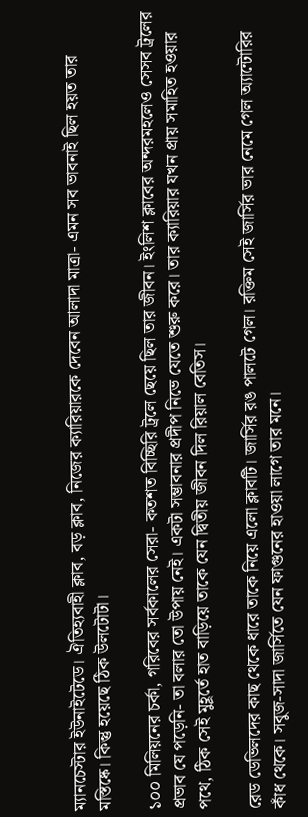ম্যানচেস্টার ইউনাইটেডে। ঐতিহ্যবাহী ক্লাব, বড় ক্লাব, নিজের ক্যারিয়ারকে দেবেন আলাদা মাত্রা- এমন সব ভাবনাই ছিল হয়ত তার মস্তিষ্কে। কিন্তু হয়েছে ঠিক উলটোটা।

১০০ মিলিয়নের চর্কা, গরিবের সর্বকালের সেরা- কতশত বিচ্ছিরি ট্রলে ছেয়ে ছিল তার জীবন। ইংলিশ ক্লাবের অন্দরমহলেও সেসব ট্রলের প্রভাব যে পড়েনি- তা বলার তো উপায় নেই। একটা সম্ভাবনার প্রদীপ নিভে যেতে শুরু করে। তার ক্যারিয়ার যখন প্রায় সমাহিত হওয়ার পথে, ঠিক সেই মুহূর্তে হাত বাড়িয়ে তাকে যেন দ্বিতীয় জীবন দিল রিয়াল বেতিস।

রেড ডেভিলদের কাছ থেকে ধারে তাকে নিয়ে এলো ক্লাবটি। জার্সির রঙ পালটে গেল। রক্তিম সেই জার্সির ভার নেমে গেল অ্যান্টোরির কাঁধ থেকে। সবুজ-সাদা জার্সিতে যেন ফাগুনের হাওয়া লাগে তার মনে।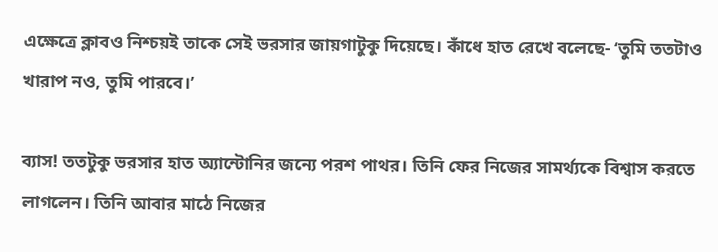এক্ষেত্রে ক্লাবও নিশ্চয়ই তাকে সেই ভরসার জায়গাটুকু দিয়েছে। কাঁধে হাত রেখে বলেছে- ‘তুমি ততটাও খারাপ নও, তুমি পারবে।’

ব্যাস! ততটুকু ভরসার হাত অ্যান্টোনির জন্যে পরশ পাথর। তিনি ফের নিজের সামর্থ্যকে বিশ্বাস করতে লাগলেন। তিনি আবার মাঠে নিজের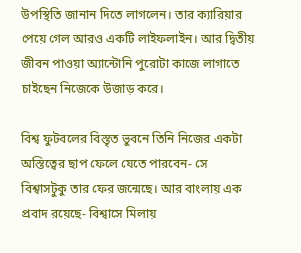উপস্থিতি জানান দিতে লাগলেন। তার ক্যারিয়ার পেয়ে গেল আরও একটি লাইফলাইন। আর দ্বিতীয় জীবন পাওয়া অ্যান্টোনি পুরোটা কাজে লাগাতে চাইছেন নিজেকে উজাড় করে।

বিশ্ব ফুটবলের বিস্তৃত ভুবনে তিনি নিজের একটা অস্তিত্বের ছাপ ফেলে যেতে পারবেন- সে বিশ্বাসটুকু তার ফের জন্মেছে। আর বাংলায় এক প্রবাদ রয়েছে- বিশ্বাসে মিলায়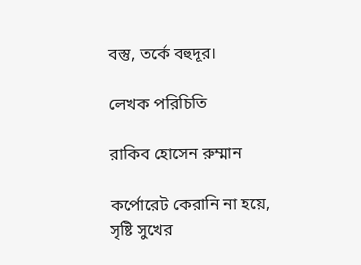বস্তু, তর্কে বহুদূর।

লেখক পরিচিতি

রাকিব হোসেন রুম্মান

কর্পোরেট কেরানি না হয়ে, সৃষ্টি সুখের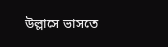উল্লাসে ভাসতে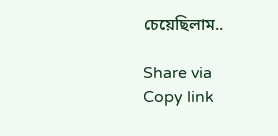চেয়েছিলাম..

Share via
Copy link